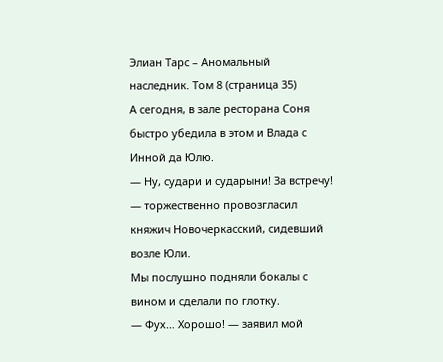Элиан Тарс – Аномальный наследник. Том 8 (страница 35)
А сегодня, в зале ресторана Соня быстро убедила в этом и Влада с Инной да Юлю.
— Ну, судари и сударыни! За встречу! — торжественно провозгласил княжич Новочеркасский, сидевший возле Юли.
Мы послушно подняли бокалы с вином и сделали по глотку.
— Фух… Хорошо! — заявил мой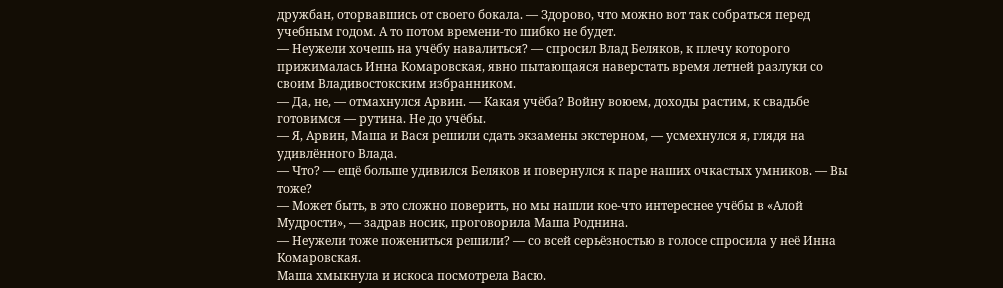дружбан, оторвавшись от своего бокала. — Здорово, что можно вот так собраться перед учебным годом. А то потом времени-то шибко не будет.
— Неужели хочешь на учёбу навалиться? — спросил Влад Беляков, к плечу которого прижималась Инна Комаровская, явно пытающаяся наверстать время летней разлуки со своим Владивостокским избранником.
— Да, не, — отмахнулся Арвин. — Какая учёба? Войну воюем, доходы растим, к свадьбе готовимся — рутина. Не до учёбы.
— Я, Арвин, Маша и Вася решили сдать экзамены экстерном, — усмехнулся я, глядя на удивлённого Влада.
— Что? — ещё больше удивился Беляков и повернулся к паре наших очкастых умников. — Вы тоже?
— Может быть, в это сложно поверить, но мы нашли кое-что интереснее учёбы в «Алой Мудрости», — задрав носик, проговорила Маша Роднина.
— Неужели тоже пожениться решили? — со всей серьёзностью в голосе спросила у неё Инна Комаровская.
Маша хмыкнула и искоса посмотрела Васю.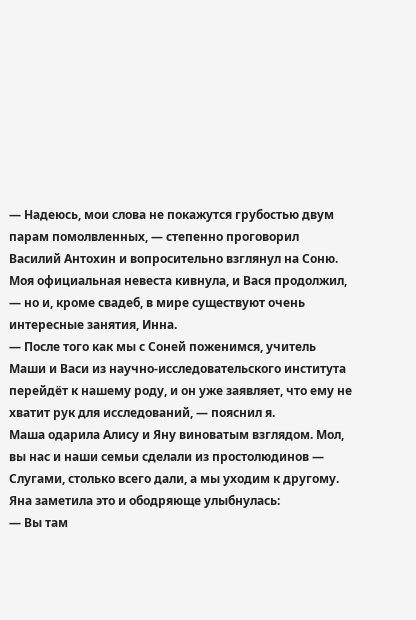— Надеюсь, мои слова не покажутся грубостью двум парам помолвленных, — степенно проговорил Василий Антохин и вопросительно взглянул на Соню. Моя официальная невеста кивнула, и Вася продолжил, — но и, кроме свадеб, в мире существуют очень интересные занятия, Инна.
— После того как мы с Соней поженимся, учитель Маши и Васи из научно-исследовательского института перейдёт к нашему роду, и он уже заявляет, что ему не хватит рук для исследований, — пояснил я.
Маша одарила Алису и Яну виноватым взглядом. Мол, вы нас и наши семьи сделали из простолюдинов — Слугами, столько всего дали, а мы уходим к другому.
Яна заметила это и ободряюще улыбнулась:
— Вы там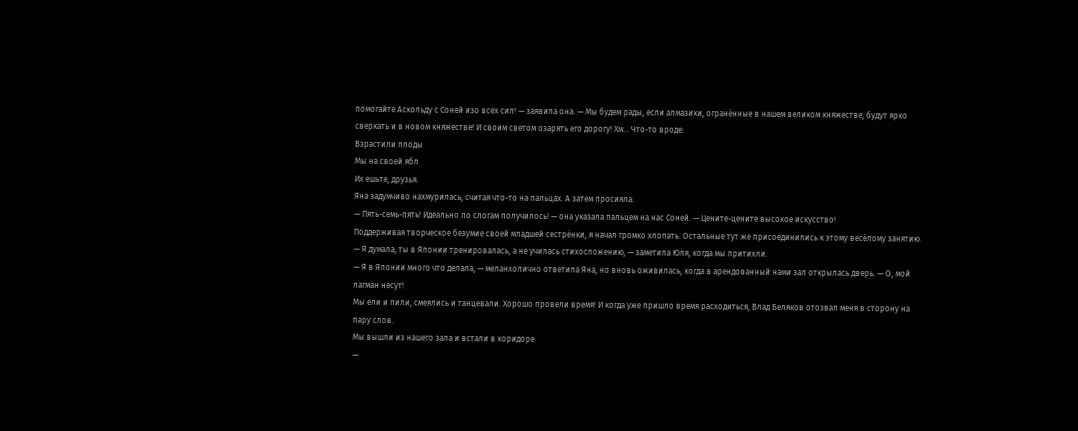помогайте Аскольду с Соней изо всех сил! — заявила она. — Мы будем рады, если алмазики, огранённые в нашем великом княжестве, будут ярко сверкать и в новом княжестве! И своим светом озарять его дорогу! Хм… Что-то вроде:
Взрастили плоды
Мы на своей ябл
Их ешьте, друзья.
Яна задумчиво нахмурилась, считая что-то на пальцах. А затем просияла.
— Пять-семь-пять! Идеально по слогам получилось! — она указала пальцем на нас Соней. — Цените-цените высокое искусство!
Поддерживая творческое безумие своей младшей сестрёнки, я начал громко хлопать. Остальные тут же присоединились к этому весёлому занятию.
— Я думала, ты в Японии тренировалась, а не училась стихосложению, — заметила Юля, когда мы притихли.
— Я в Японии много что делала, — меланхолично ответила Яна, но вновь оживилась, когда в арендованный нами зал открылась дверь. — О, мой лагман несут!
Мы ели и пили, смеялись и танцевали. Хорошо провели время! И когда уже пришло время расходиться, Влад Беляков отозвал меня в сторону на пару слов.
Мы вышли из нашего зала и встали в коридоре.
—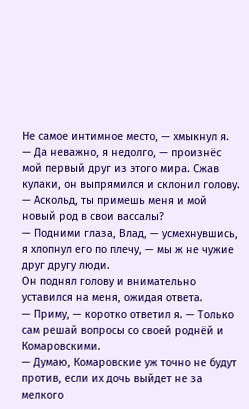Не самое интимное место, — хмыкнул я.
— Да неважно, я недолго, — произнёс мой первый друг из этого мира. Сжав кулаки, он выпрямился и склонил голову. — Аскольд, ты примешь меня и мой новый род в свои вассалы?
— Подними глаза, Влад, — усмехнувшись, я хлопнул его по плечу, — мы ж не чужие друг другу люди.
Он поднял голову и внимательно уставился на меня, ожидая ответа.
— Приму, — коротко ответил я. — Только сам решай вопросы со своей роднёй и Комаровскими.
— Думаю, Комаровские уж точно не будут против, если их дочь выйдет не за мелкого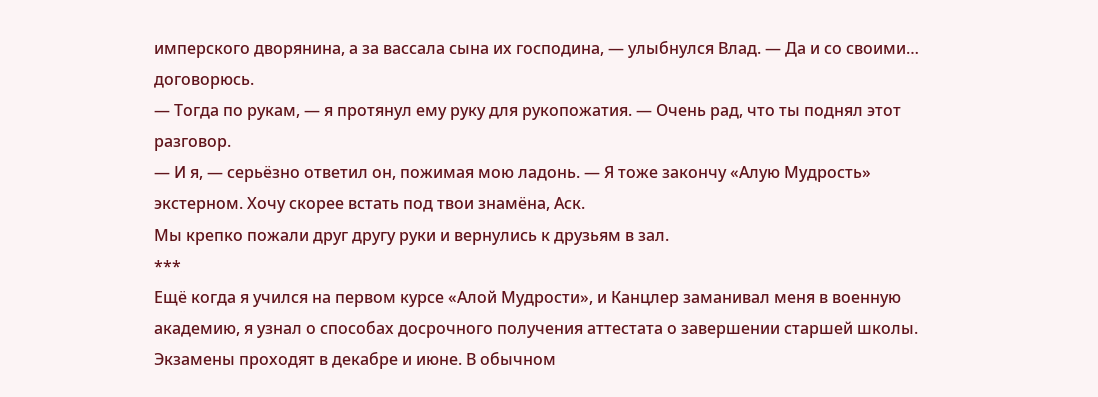имперского дворянина, а за вассала сына их господина, — улыбнулся Влад. — Да и со своими… договорюсь.
— Тогда по рукам, — я протянул ему руку для рукопожатия. — Очень рад, что ты поднял этот разговор.
— И я, — серьёзно ответил он, пожимая мою ладонь. — Я тоже закончу «Алую Мудрость» экстерном. Хочу скорее встать под твои знамёна, Аск.
Мы крепко пожали друг другу руки и вернулись к друзьям в зал.
***
Ещё когда я учился на первом курсе «Алой Мудрости», и Канцлер заманивал меня в военную академию, я узнал о способах досрочного получения аттестата о завершении старшей школы. Экзамены проходят в декабре и июне. В обычном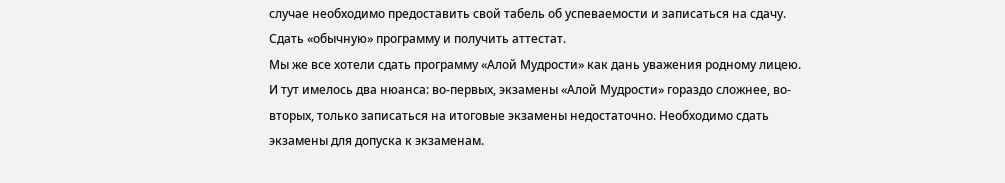случае необходимо предоставить свой табель об успеваемости и записаться на сдачу. Сдать «обычную» программу и получить аттестат.
Мы же все хотели сдать программу «Алой Мудрости» как дань уважения родному лицею. И тут имелось два нюанса: во-первых, экзамены «Алой Мудрости» гораздо сложнее, во-вторых, только записаться на итоговые экзамены недостаточно. Необходимо сдать экзамены для допуска к экзаменам.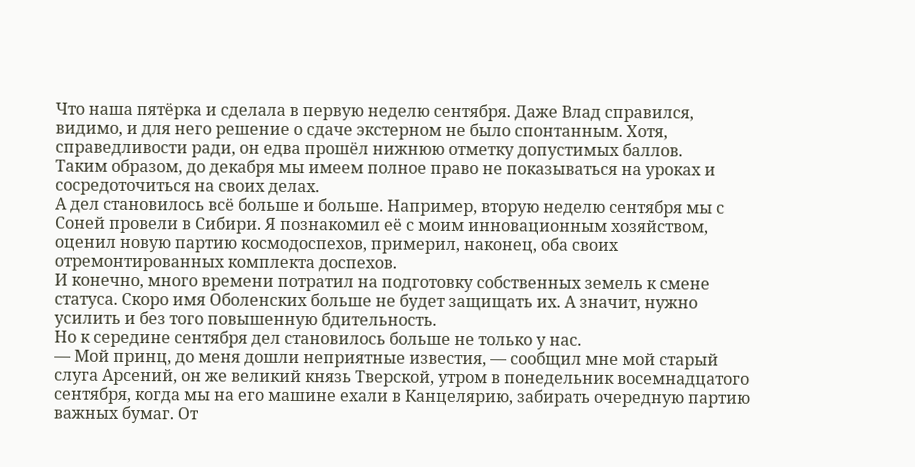Что наша пятёрка и сделала в первую неделю сентября. Даже Влад справился, видимо, и для него решение о сдаче экстерном не было спонтанным. Хотя, справедливости ради, он едва прошёл нижнюю отметку допустимых баллов.
Таким образом, до декабря мы имеем полное право не показываться на уроках и сосредоточиться на своих делах.
А дел становилось всё больше и больше. Например, вторую неделю сентября мы с Соней провели в Сибири. Я познакомил её с моим инновационным хозяйством, оценил новую партию космодоспехов, примерил, наконец, оба своих отремонтированных комплекта доспехов.
И конечно, много времени потратил на подготовку собственных земель к смене статуса. Скоро имя Оболенских больше не будет защищать их. А значит, нужно усилить и без того повышенную бдительность.
Но к середине сентября дел становилось больше не только у нас.
— Мой принц, до меня дошли неприятные известия, — сообщил мне мой старый слуга Арсений, он же великий князь Тверской, утром в понедельник восемнадцатого сентября, когда мы на его машине ехали в Канцелярию, забирать очередную партию важных бумаг. От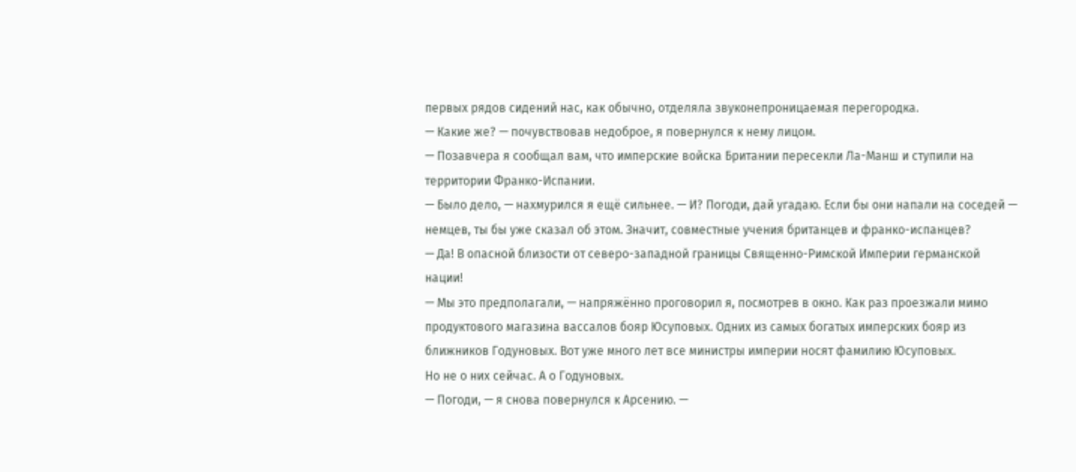первых рядов сидений нас, как обычно, отделяла звуконепроницаемая перегородка.
— Какие же? — почувствовав недоброе, я повернулся к нему лицом.
— Позавчера я сообщал вам, что имперские войска Британии пересекли Ла-Манш и ступили на территории Франко-Испании.
— Было дело, — нахмурился я ещё сильнее. — И? Погоди, дай угадаю. Если бы они напали на соседей — немцев, ты бы уже сказал об этом. Значит, совместные учения британцев и франко-испанцев?
— Да! В опасной близости от северо-западной границы Священно-Римской Империи германской нации!
— Мы это предполагали, — напряжённо проговорил я, посмотрев в окно. Как раз проезжали мимо продуктового магазина вассалов бояр Юсуповых. Одних из самых богатых имперских бояр из ближников Годуновых. Вот уже много лет все министры империи носят фамилию Юсуповых.
Но не о них сейчас. А о Годуновых.
— Погоди, — я снова повернулся к Арсению. —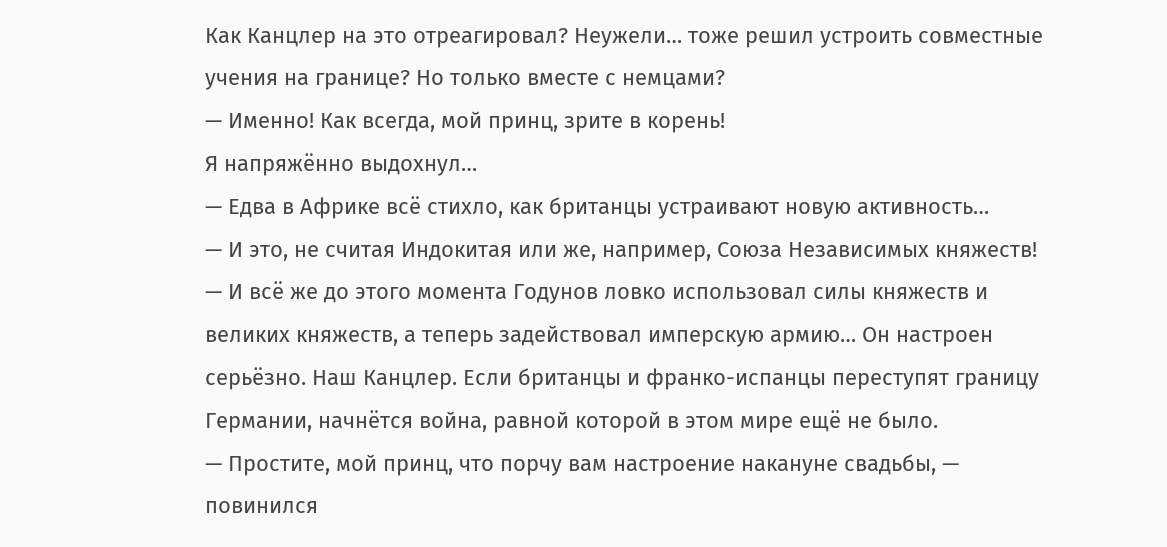Как Канцлер на это отреагировал? Неужели… тоже решил устроить совместные учения на границе? Но только вместе с немцами?
— Именно! Как всегда, мой принц, зрите в корень!
Я напряжённо выдохнул…
— Едва в Африке всё стихло, как британцы устраивают новую активность…
— И это, не считая Индокитая или же, например, Союза Независимых княжеств!
— И всё же до этого момента Годунов ловко использовал силы княжеств и великих княжеств, а теперь задействовал имперскую армию… Он настроен серьёзно. Наш Канцлер. Если британцы и франко-испанцы переступят границу Германии, начнётся война, равной которой в этом мире ещё не было.
— Простите, мой принц, что порчу вам настроение накануне свадьбы, — повинился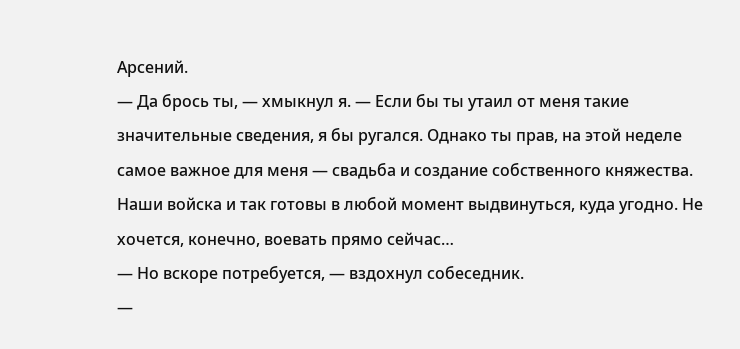Арсений.
— Да брось ты, — хмыкнул я. — Если бы ты утаил от меня такие значительные сведения, я бы ругался. Однако ты прав, на этой неделе самое важное для меня — свадьба и создание собственного княжества. Наши войска и так готовы в любой момент выдвинуться, куда угодно. Не хочется, конечно, воевать прямо сейчас…
— Но вскоре потребуется, — вздохнул собеседник.
—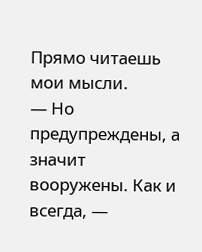Прямо читаешь мои мысли.
— Но предупреждены, а значит вооружены. Как и всегда, —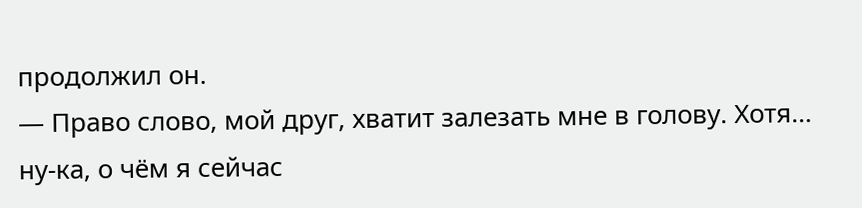продолжил он.
— Право слово, мой друг, хватит залезать мне в голову. Хотя… ну-ка, о чём я сейчас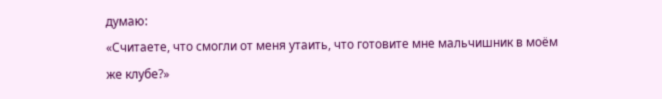думаю:
«Считаете, что смогли от меня утаить, что готовите мне мальчишник в моём же клубе?»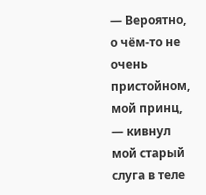— Вероятно, о чём-то не очень пристойном, мой принц, — кивнул мой старый слуга в теле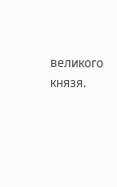великого князя.